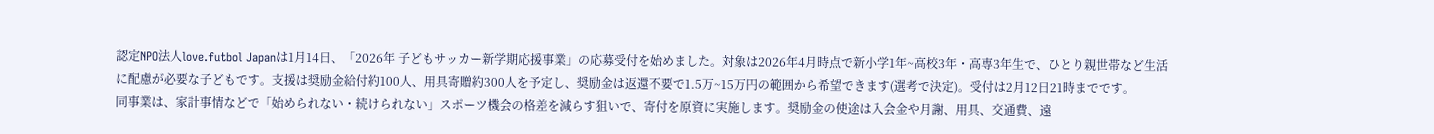認定NPO法人love.futbol Japanは1月14日、「2026年 子どもサッカー新学期応援事業」の応募受付を始めました。対象は2026年4月時点で新小学1年~高校3年・高専3年生で、ひとり親世帯など生活に配慮が必要な子どもです。支援は奨励金給付約100人、用具寄贈約300人を予定し、奨励金は返還不要で1.5万~15万円の範囲から希望できます(選考で決定)。受付は2月12日21時までです。
同事業は、家計事情などで「始められない・続けられない」スポーツ機会の格差を減らす狙いで、寄付を原資に実施します。奨励金の使途は入会金や月謝、用具、交通費、遠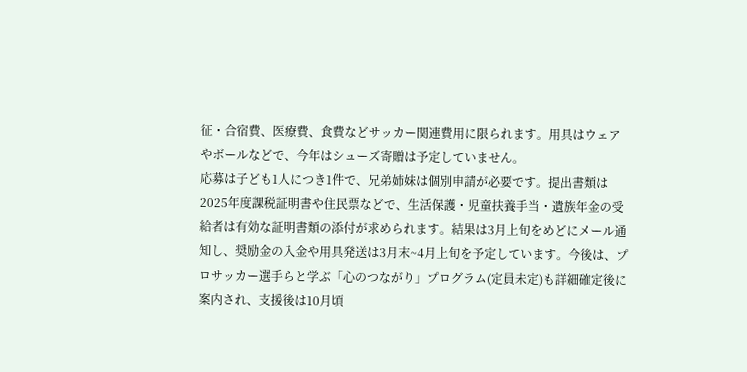征・合宿費、医療費、食費などサッカー関連費用に限られます。用具はウェアやボールなどで、今年はシューズ寄贈は予定していません。
応募は子ども1人につき1件で、兄弟姉妹は個別申請が必要です。提出書類は2025年度課税証明書や住民票などで、生活保護・児童扶養手当・遺族年金の受給者は有効な証明書類の添付が求められます。結果は3月上旬をめどにメール通知し、奨励金の入金や用具発送は3月末~4月上旬を予定しています。今後は、プロサッカー選手らと学ぶ「心のつながり」プログラム(定員未定)も詳細確定後に案内され、支援後は10月頃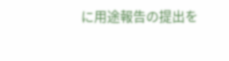に用途報告の提出を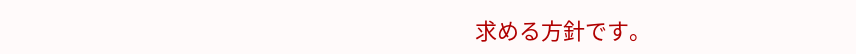求める方針です。